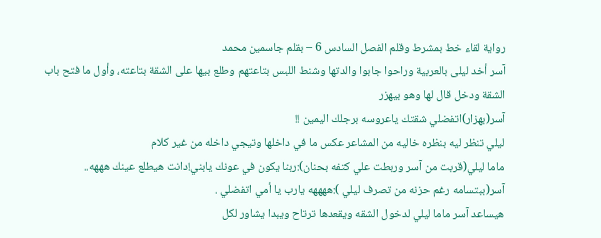رواية لقاء خط بمشرط وقلم الفصل السادس 6 – بقلم جاسمين محمد
آسر أخد ليلى بالعربية وراحوا جابوا والدتها وشنط اللبس بتاعتهم وطلع بيها على الشقة بتاعته، وأول ما فتح باب الشقة ودخل قال لها وهو بيهزر
آسر(بهزار)اتفضلي شقتك ياعروسه برجلك اليمين !!
ليلي تنظر ليه بنظره خاليه من المشاعر عكس ما في داخلها وتيجي داخله من غير كلام
ماما ليلي(قربت من آسر وربطت علي كتفه بحنان):ربنا يكون في عونك يابني!دانت هيطلع عينك هههه..
آسر(ببتسامه رغم حزنه من تصرف ليلي ):ههههه يارب يا أمي اتفضلي .
هيساعد آسر ماما ليلي لدخول الشقه ويقعدها ترتاح ويبدا يشاور لكل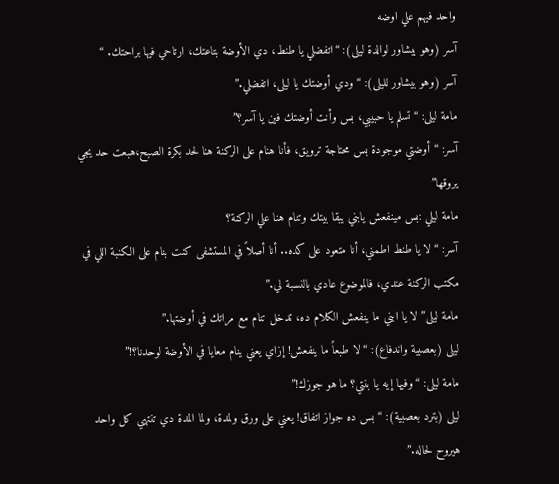واحد فيهم علي اوضه
آسر (وهو بيشاور لوالدة ليلى): “اتفضلي يا طنط، دي الأوضة بتاعتك، ارتاحي فيها براحتك. “
آسر (وهو بيشاور لليلى): “ودي أوضتك يا ليلى، اتفضلي.”
مامة ليلى: “تسلم يا حبيبي، بس وأنت أوضتك فين يا آسر؟”
آسر: “أوضتي موجودة بس محتاجة ترويق، فأنا هنام على الركنة هنا لحد بكرة الصبح،هبعت حد يجي يروقها”
مامة ليلي :بس مينفعش يابني يبقا بيتك وتنام هنا علي الركنة؟
آسر: “لا يا طنط اطمني، أنا متعود على كده.. أنا أصلاً في المستشفى كنت بنام على الكنبة اللي في مكتب الركنة عندي، فالموضوع عادي بالنسبة لي.”
مامة ليلى”لا يا ابني ما ينفعش الكلام ده، تدخل تنام مع مراتك في أوضتها.”
ليلى (بعصبية واندفاع): “لا طبعاً ما ينفعش! إزاي يعني ينام معايا في الأوضة لوحدنا؟!”
مامة ليلى: “وفيها إيه يا بنتي؟ ما هو جوزك!”
ليلى (بترد بعصبية): “بس ده جواز اتفاق! يعني على ورق ولمدة، ولما المدة دي تنتهي كل واحد هيروح لحاله.”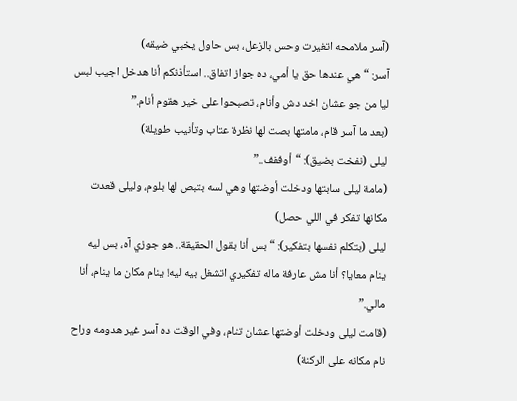(آسر ملامحه اتغيرت وحس بالزعل، بس حاول يخبي ضيقه)
آسر: “هي عندها حق يا أمي، ده جواز اتفاق.. استأذنكم أنا هدخل اجيب لبس ليا من جو عشان اخد دش وأنام، تصبحوا على خير هقوم أنام.”
(بعد ما آسر قام، مامتها بصت لها نظرة عتاب وتأنيب طويلة)
ليلى (نفخت بضيق): “أوففف..”
(مامة ليلى سابتها ودخلت أوضتها وهي لسه بتبص لها بلوم، وليلى قعدت مكانها تفكر في اللي حصل)
ليلى (بتكلم نفسها بتفكير): “بس أنا بقول الحقيقة.. هو جوزي آه، بس ليه ينام معايا؟ أنا مش عارفة ماله تفكيري اتشغل بيه ليه! ينام مكان ما ينام، أنا مالي.”
(قامت ليلى ودخلت أوضتها عشان تنام، وفي الوقت ده آسر غير هدومه وراح نام مكانه على الركنة)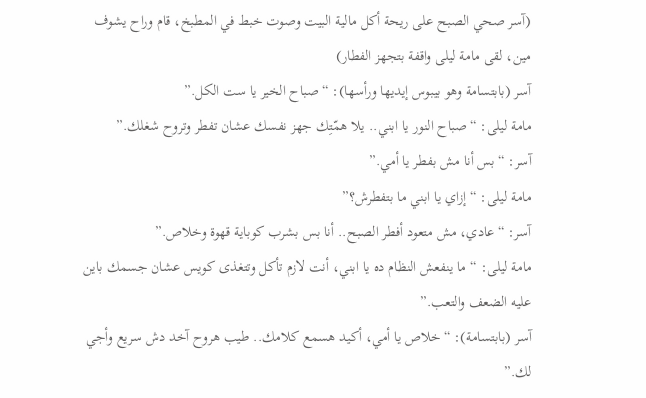(آسر صحي الصبح على ريحة أكل مالية البيت وصوت خبط في المطبخ، قام وراح يشوف مين، لقى مامة ليلى واقفة بتجهز الفطار)
آسر (بابتسامة وهو بيبوس إيديها ورأسها): “صباح الخير يا ست الكل.”
مامة ليلى: “صباح النور يا ابني.. يلا همّتِك جهز نفسك عشان تفطر وتروح شغلك.”
آسر: “بس أنا مش بفطر يا أمي.”
مامة ليلى: “إزاي يا ابني ما بتفطرش؟”
آسر: “عادي، مش متعود أفطر الصبح.. أنا بس بشرب كوباية قهوة وخلاص.”
مامة ليلى: “ما ينفعش النظام ده يا ابني، أنت لازم تأكل وتتغذى كويس عشان جسمك باين عليه الضعف والتعب.”
آسر (بابتسامة): “خلاص يا أمي، أكيد هسمع كلامك.. طيب هروح آخد دش سريع وأجي لك.”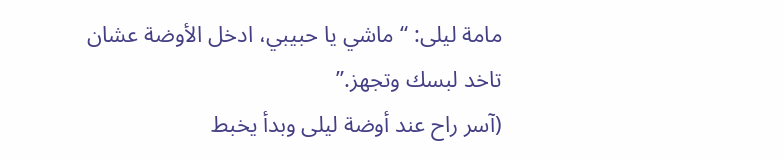مامة ليلى: “ماشي يا حبيبي، ادخل الأوضة عشان تاخد لبسك وتجهز.”
(آسر راح عند أوضة ليلى وبدأ يخبط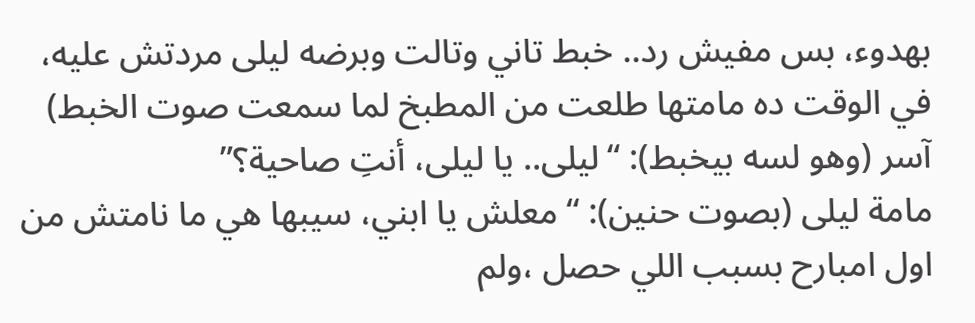بهدوء، بس مفيش رد.. خبط تاني وتالت وبرضه ليلى مردتش عليه، في الوقت ده مامتها طلعت من المطبخ لما سمعت صوت الخبط)
آسر (وهو لسه بيخبط): “ليلى.. يا ليلى، أنتِ صاحية؟”
مامة ليلى (بصوت حنين): “معلش يا ابني، سيبها هي ما نامتش من اول امبارح بسبب اللي حصل ،ولم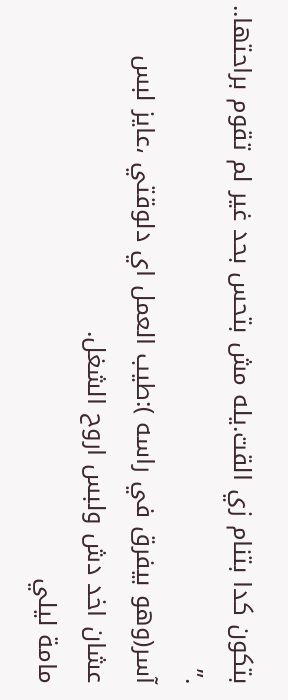بتكون كدا بتنام زي القت.يله مش بتحس بحد غير لم تقوم براحتها.. .”
آسر(وهو بيفرق في راسه ):طيب العمل اي دلوقتي ،عايز لبس عشان اخد دش ولبس اروح الشغل.
مامة ليلي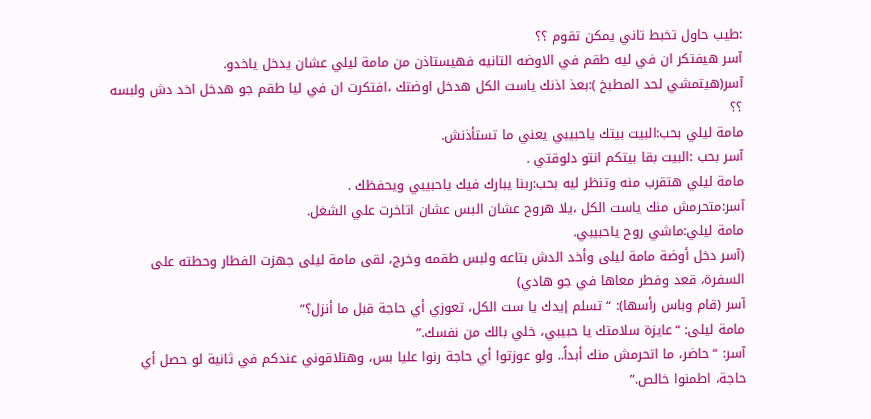:طيب حاول تخبط تاني يمكن تقوم ؟؟
آسر هيفتكر ان في ليه طقم في الاوضه التانيه فهيستاذن من مامة ليلي عشان يدخل ياخدو.
آسر(هيتمشي لحد المطبخ ):بعذ اذنك ياست الكل هدخل اوضتك ،افتكرت ان في ليا طقم جو هدخل اخد دش ولبسه ؟؟
مامة ليلي بحب:البيت بيتك ياحبيبي يعني ما تستأذنش.
آسر بحب :البيت بقا بيتكم انتو دلوقتي .
مامة ليلي هتقرب منه وتنظر ليه بحب:ربنا يبارك فيك ياحبيبي ويحفظك .
آسر:متحرمش منك ياست الكل ،يلا هروح عشان البس عشان اتاخرت علي الشغل.
مامة ليلي:ماشي روح ياحبيبي.
(آسر دخل أوضة مامة ليلى وأخد الدش بتاعه ولبس طقمه وخرج، لقى مامة ليلى جهزت الفطار وحطته على السفرة، قعد وفطر معاها في جو هادي)
آسر (قام وباس رأسها): “تسلم إيدك يا ست الكل، تعوزي أي حاجة قبل ما أنزل؟”
مامة ليلى: “عايزة سلامتك يا حبيبي، خلي بالك من نفسك.”
آسر: “حاضر، ما اتحرمش منك أبداً.. ولو عوزتوا أي حاجة رنوا عليا بس، وهتلاقوني عندكم في ثانية لو حصل أي حاجة، اطمنوا خالص.”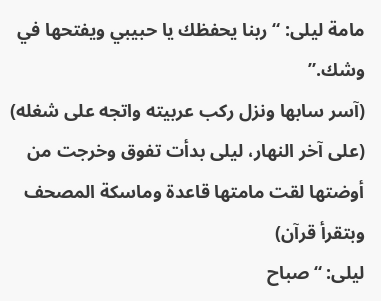مامة ليلى: “ربنا يحفظك يا حبيبي ويفتحها في وشك.”
(آسر سابها ونزل ركب عربيته واتجه على شغله)
(على آخر النهار، ليلى بدأت تفوق وخرجت من أوضتها لقت مامتها قاعدة وماسكة المصحف وبتقرأ قرآن)
ليلى: “صباح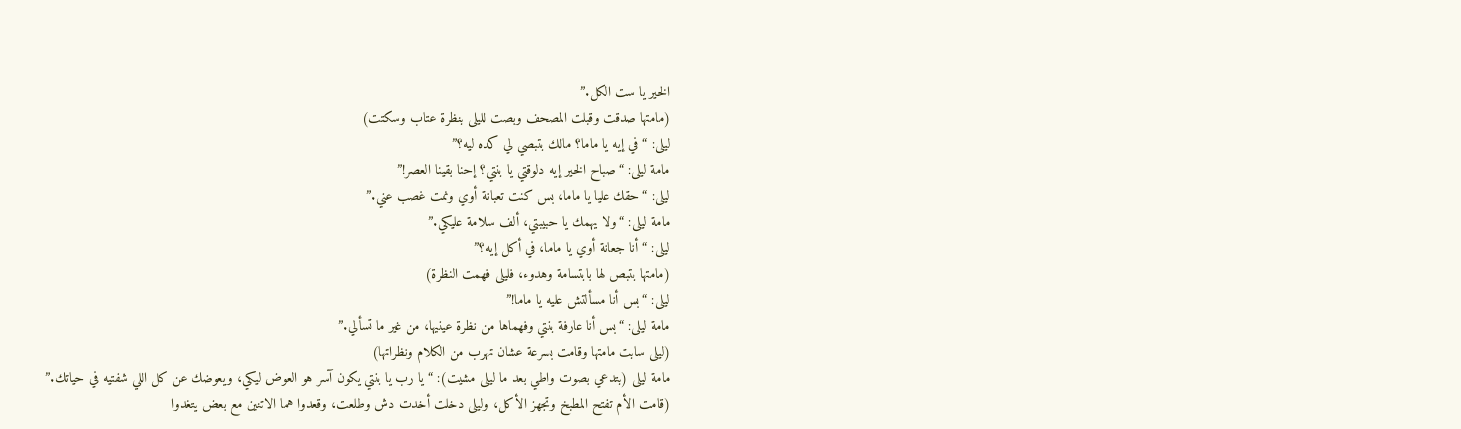الخير يا ست الكل.”
(مامتها صدقت وقبلت المصحف وبصت لليلى بنظرة عتاب وسكتت)
ليلى: “في إيه يا ماما؟ مالك بتبصي لي كده ليه؟”
مامة ليلى: “صباح الخير إيه دلوقتي يا بنتي؟ إحنا بقينا العصر!”
ليلى: “حقك عليا يا ماما، بس كنت تعبانة أوي ونمت غصب عني.”
مامة ليلى: “ولا يهمك يا حبيبتي، ألف سلامة عليكي.”
ليلى: “أنا جعانة أوي يا ماما، في أكل إيه؟”
(مامتها بتبص لها بابتسامة وهدوء، فليلى فهمت النظرة)
ليلى: “بس أنا مسألتش عليه يا ماما!”
مامة ليلى: “بس أنا عارفة بنتي وفهماها من نظرة عينيها، من غير ما تسألي.”
(ليلى سابت مامتها وقامت بسرعة عشان تهرب من الكلام ونظراتها)
مامة ليلى (بتدعي بصوت واطي بعد ما ليلى مشيت): “يا رب يا بنتي يكون آسر هو العوض ليكي، ويعوضك عن كل اللي شفتيه في حياتك.”
(قامت الأم تفتح المطبخ وتجهز الأكل، وليلى دخلت أخدت دش وطلعت، وقعدوا هما الاتنين مع بعض يتغدوا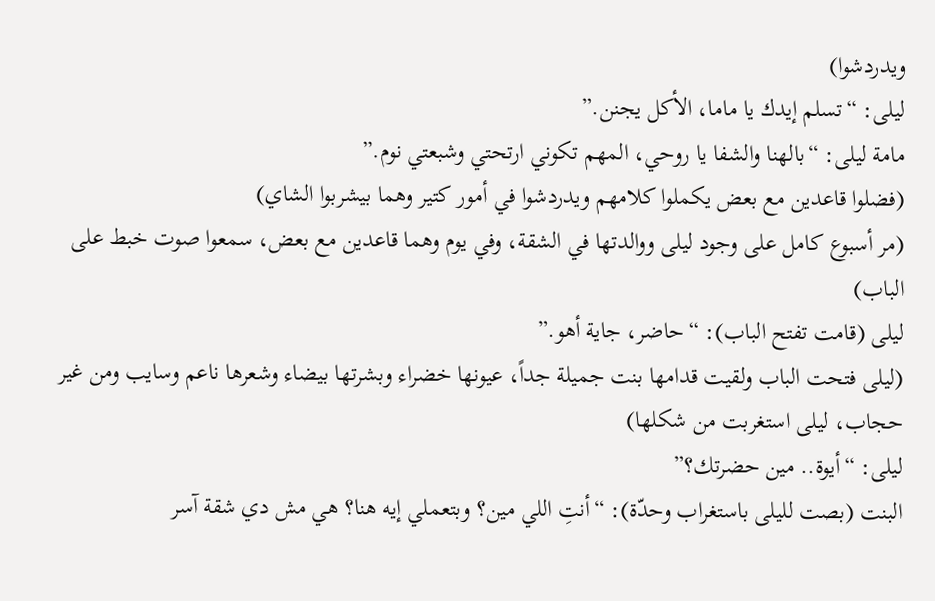ويدردشوا)
ليلى: “تسلم إيدك يا ماما، الأكل يجنن.”
مامة ليلى: “بالهنا والشفا يا روحي، المهم تكوني ارتحتي وشبعتي نوم.”
(فضلوا قاعدين مع بعض يكملوا كلامهم ويدردشوا في أمور كتير وهما بيشربوا الشاي)
(مر أسبوع كامل على وجود ليلى ووالدتها في الشقة، وفي يوم وهما قاعدين مع بعض، سمعوا صوت خبط على الباب)
ليلى (قامت تفتح الباب): “حاضر، جاية أهو.”
(ليلى فتحت الباب ولقيت قدامها بنت جميلة جداً، عيونها خضراء وبشرتها بيضاء وشعرها ناعم وسايب ومن غير حجاب، ليلى استغربت من شكلها)
ليلى: “أيوة.. مين حضرتك؟”
البنت (بصت لليلى باستغراب وحدّة): “أنتِ اللي مين؟ وبتعملي إيه هنا؟ هي مش دي شقة آسر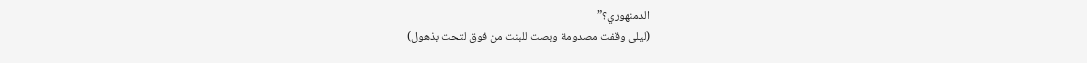الدمنهوري؟”
(ليلى وقفت مصدومة وبصت للبنت من فوق لتحت بذهول)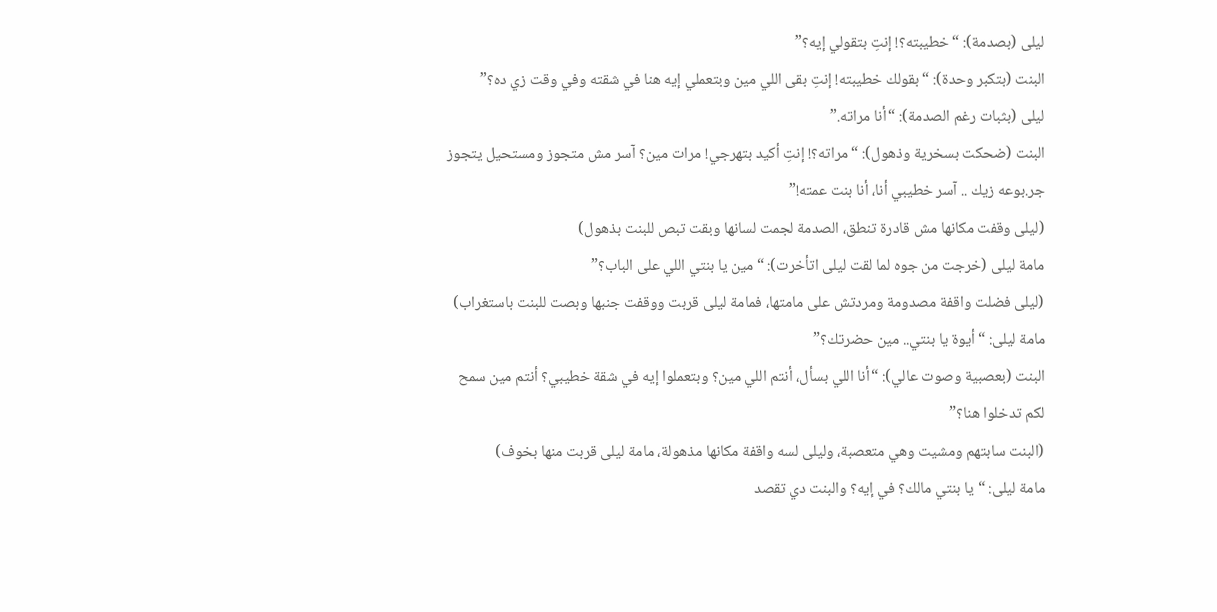ليلى (بصدمة): “خطيبته؟! إنتِ بتقولي إيه؟”
البنت (بتكبر وحدة): “بقولك خطيبته! إنتِ بقى اللي مين وبتعملي إيه هنا في شقته وفي وقت زي ده؟”
ليلى (بثبات رغم الصدمة): “أنا مراته.”
البنت (ضحكت بسخرية وذهول): “مراته؟! إنتِ أكيد بتهرجي! مرات مين؟ آسر مش متجوز ومستحيل يتجوز جر.بوعه زيك .. آسر خطيبي أنا، أنا بنت عمته!”
(ليلى وقفت مكانها مش قادرة تنطق، الصدمة لجمت لسانها وبقت تبص للبنت بذهول)
مامة ليلى (خرجت من جوه لما لقت ليلى اتأخرت): “مين يا بنتي اللي على الباب؟”
(ليلى فضلت واقفة مصدومة ومردتش على مامتها، فمامة ليلى قربت ووقفت جنبها وبصت للبنت باستغراب)
مامة ليلى: “أيوة يا بنتي.. مين حضرتك؟”
البنت (بعصبية وصوت عالي): “أنا اللي بسأل، أنتم اللي مين؟ وبتعملوا إيه في شقة خطيبي؟ أنتم مين سمح لكم تدخلوا هنا؟”
(البنت سابتهم ومشيت وهي متعصبة، وليلى لسه واقفة مكانها مذهولة، مامة ليلى قربت منها بخوف)
مامة ليلى: “يا بنتي مالك؟ في إيه؟ والبنت دي تقصد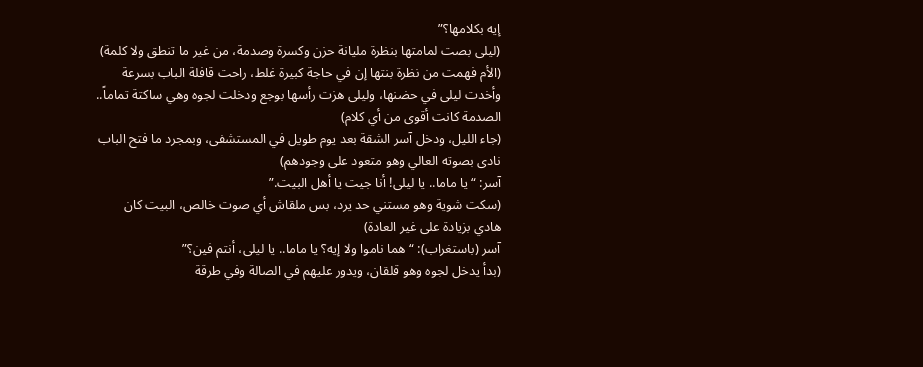إيه بكلامها؟”
(ليلى بصت لمامتها بنظرة مليانة حزن وكسرة وصدمة، من غير ما تنطق ولا كلمة)
(الأم فهمت من نظرة بنتها إن في حاجة كبيرة غلط، راحت قافلة الباب بسرعة وأخدت ليلى في حضنها، وليلى هزت رأسها بوجع ودخلت لجوه وهي ساكتة تماماً.. الصدمة كانت أقوى من أي كلام)
(جاء الليل، ودخل آسر الشقة بعد يوم طويل في المستشفى، وبمجرد ما فتح الباب نادى بصوته العالي وهو متعود على وجودهم)
آسر: “يا ماما.. يا ليلى! أنا جيت يا أهل البيت.”
(سكت شوية وهو مستني حد يرد، بس ملقاش أي صوت خالص، البيت كان هادي بزيادة على غير العادة)
آسر (باستغراب): “هما ناموا ولا إيه؟ يا ماما.. يا ليلى، أنتم فين؟”
(بدأ يدخل لجوه وهو قلقان، ويدور عليهم في الصالة وفي طرقة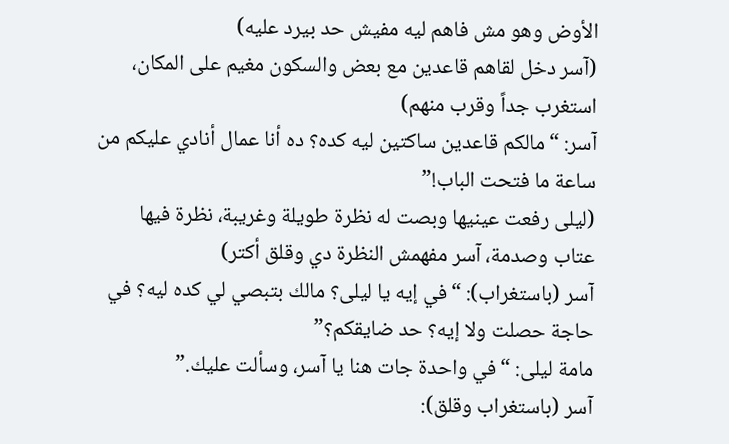الأوض وهو مش فاهم ليه مفيش حد بيرد عليه)
(آسر دخل لقاهم قاعدين مع بعض والسكون مغيم على المكان، استغرب جداً وقرب منهم)
آسر: “مالكم قاعدين ساكتين ليه كده؟ ده أنا عمال أنادي عليكم من ساعة ما فتحت الباب!”
(ليلى رفعت عينيها وبصت له نظرة طويلة وغريبة، نظرة فيها عتاب وصدمة، آسر مفهمش النظرة دي وقلق أكتر)
آسر (باستغراب): “في إيه يا ليلى؟ مالك بتبصي لي كده ليه؟ في حاجة حصلت ولا إيه؟ حد ضايقكم؟”
مامة ليلى: “في واحدة جات هنا يا آسر، وسألت عليك.”
آسر (باستغراب وقلق):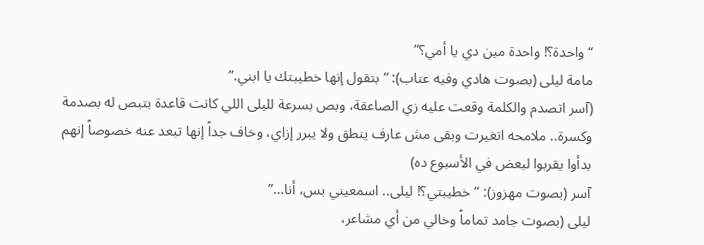“واحدة؟! واحدة مين دي يا أمي؟”
مامة ليلى (بصوت هادي وفيه عتاب): “بتقول إنها خطيبتك يا ابني.”
(آسر اتصدم والكلمة وقعت عليه زي الصاعقة، وبص بسرعة لليلى اللي كانت قاعدة بتبص له بصدمة وكسرة.. ملامحه اتغيرت وبقى مش عارف ينطق ولا يبرر إزاي، وخاف جداً إنها تبعد عنه خصوصاً إنهم بدأوا يقربوا لبعض في الأسبوع ده)
آسر (بصوت مهزوز): “خطيبتي؟! ليلى.. اسمعيني بس، أنا…”
ليلى (بصوت جامد تماماً وخالي من أي مشاعر،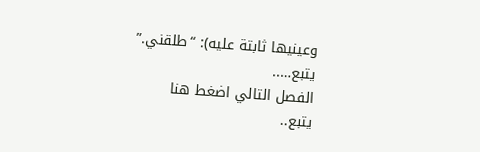وعينيها ثابتة عليه): “طلقني.”
يتبع…..
الفصل التالي اضغط هنا
يتبع..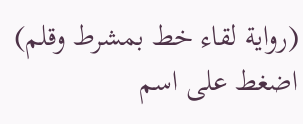(رواية لقاء خط بمشرط وقلم) اضغط على اسم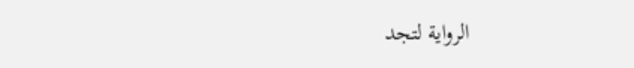الرواية لتجد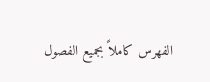الفهرس كاملاً بجميع الفصول